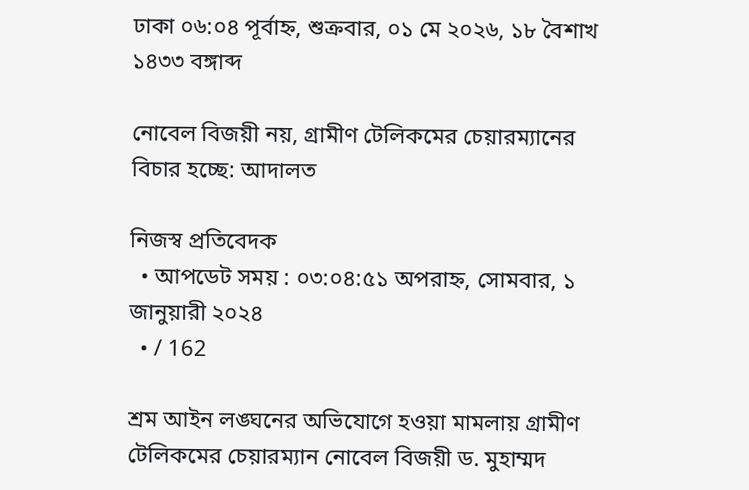ঢাকা ০৬:০৪ পূর্বাহ্ন, শুক্রবার, ০১ মে ২০২৬, ১৮ বৈশাখ ১৪৩৩ বঙ্গাব্দ

নোবেল বিজয়ী নয়, গ্রামীণ টেলিকমের চেয়ারম্যানের বিচার হচ্ছে: আদালত

নিজস্ব প্রতিবেদক
  • আপডেট সময় : ০৩:০৪:৫১ অপরাহ্ন, সোমবার, ১ জানুয়ারী ২০২৪
  • / 162

শ্রম আইন লঙ্ঘনের অভিযোগে হওয়া মামলায় গ্রামীণ টেলিকমের চেয়ারম্যান নোবেল বিজয়ী ড. মুহাম্মদ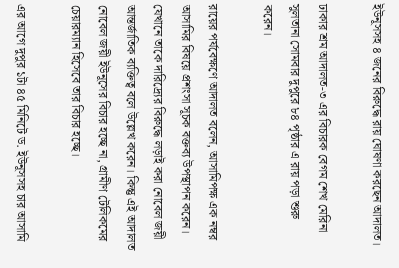ইউনূসসহ ৪ জনের বিরুদ্ধে রায় ঘোষণা করছেন আদালত।

ঢাকার শ্রম আদালত-৩ এর বিচারক বেগম শেখ মেরিনা সুলতানা সোমবার দুপুরে ৮৪ পৃষ্ঠার এ রায় পড়া শুরু করেন।

রায়ের পর্যবেক্ষণে আদালত বলেন, আসামিপক্ষ এক নম্বর আসামির বিষয়ে প্রশংসা সূচক বক্তব্য উপস্থাপন করেন। যেখানে তাকে দারিদ্র্যের বিরুদ্ধে লড়াই করা নোবেল জয়ী আন্তর্জাতিক ব্যক্তিত্ব বলে উল্লেখ করেন। কিন্তু এই আদালত নোবেল জয়ী ইউনূসের বিচার হচ্ছে না, গ্রামীণ টেলিকমের চেয়ারম্যান হিসেবে তার বিচার হচ্ছে।

এর আগে দুপুর ১টা ৪৫ মিনিটে ড. ইউনূসসহ চার আসামি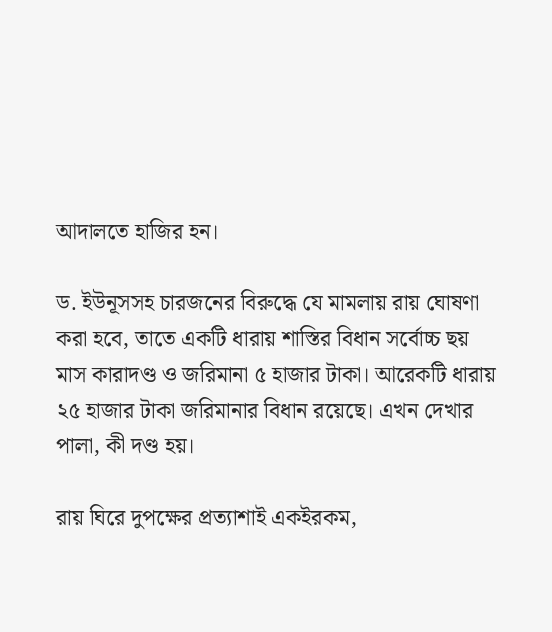আদালতে হাজির হন।

ড. ইউনূসসহ চারজনের বিরুদ্ধে যে মামলায় রায় ঘোষণা করা হবে, তাতে একটি ধারায় শাস্তির বিধান সর্বোচ্চ ছয় মাস কারাদণ্ড ও জরিমানা ৫ হাজার টাকা। আরেকটি ধারায় ২৫ হাজার টাকা জরিমানার বিধান রয়েছে। এখন দেখার পালা, কী দণ্ড হয়।

রায় ঘিরে দুপক্ষের প্রত্যাশাই একইরকম,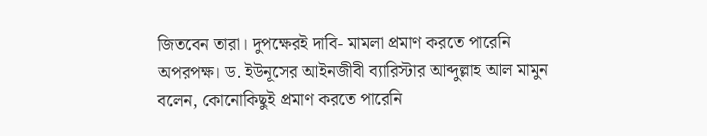জিতবেন তারা। দুপক্ষেরই দাবি- মামলা প্রমাণ করতে পারেনি অপরপক্ষ। ড. ইউনূসের আইনজীবী ব্যারিস্টার আব্দুল্লাহ আল মামুন বলেন, কোনোকিছুই প্রমাণ করতে পারেনি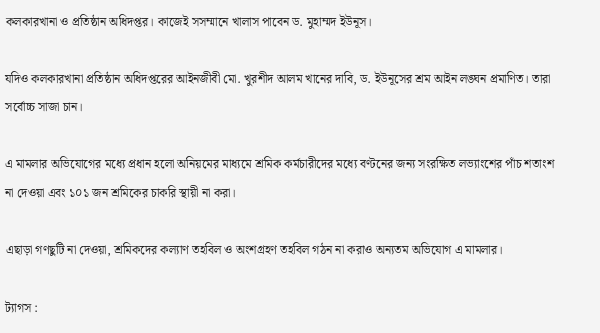কলকারখানা ও প্রতিষ্ঠান অধিদপ্তর। কাজেই সসম্মানে খালাস পাবেন ড. মুহাম্মদ ইউনূস।

যদিও কলকারখানা প্রতিষ্ঠান অধিদপ্তরের আইনজীবী মো. খুরশীদ আলম খানের দাবি, ড. ইউনূসের শ্রম আইন লঙ্ঘন প্রমাণিত। তারা সর্বোচ্চ সাজা চান।

এ মামলার অভিযোগের মধ্যে প্রধান হলো অনিয়মের মাধ্যমে শ্রমিক কর্মচারীদের মধ্যে বণ্টনের জন্য সংরক্ষিত লভ্যাংশের পাঁচ শতাংশ না দেওয়া এবং ১০১ জন শ্রমিকের চাকরি স্থায়ী না করা।

এছাড়া গণছুটি না দেওয়া, শ্রমিকদের কল্যাণ তহবিল ও অংশগ্রহণ তহবিল গঠন না করাও অন্যতম অভিযোগ এ মামলার।

ট্যাগস :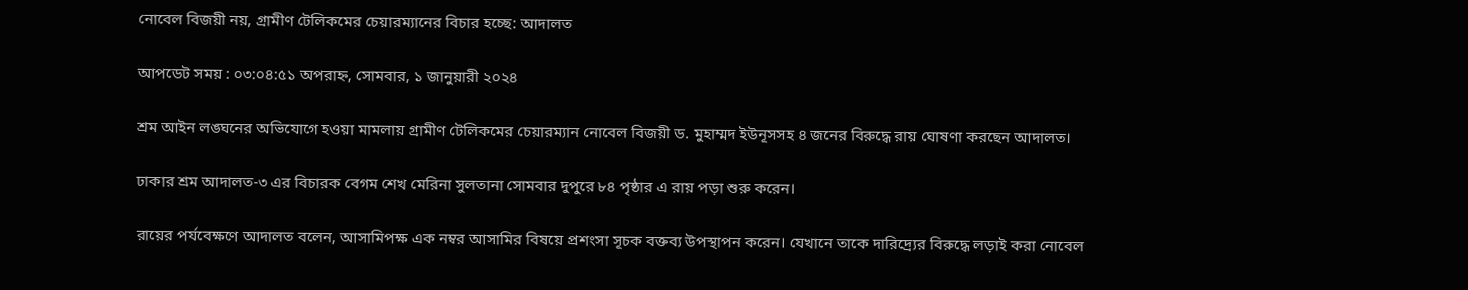নোবেল বিজয়ী নয়, গ্রামীণ টেলিকমের চেয়ারম্যানের বিচার হচ্ছে: আদালত

আপডেট সময় : ০৩:০৪:৫১ অপরাহ্ন, সোমবার, ১ জানুয়ারী ২০২৪

শ্রম আইন লঙ্ঘনের অভিযোগে হওয়া মামলায় গ্রামীণ টেলিকমের চেয়ারম্যান নোবেল বিজয়ী ড. মুহাম্মদ ইউনূসসহ ৪ জনের বিরুদ্ধে রায় ঘোষণা করছেন আদালত।

ঢাকার শ্রম আদালত-৩ এর বিচারক বেগম শেখ মেরিনা সুলতানা সোমবার দুপুরে ৮৪ পৃষ্ঠার এ রায় পড়া শুরু করেন।

রায়ের পর্যবেক্ষণে আদালত বলেন, আসামিপক্ষ এক নম্বর আসামির বিষয়ে প্রশংসা সূচক বক্তব্য উপস্থাপন করেন। যেখানে তাকে দারিদ্র্যের বিরুদ্ধে লড়াই করা নোবেল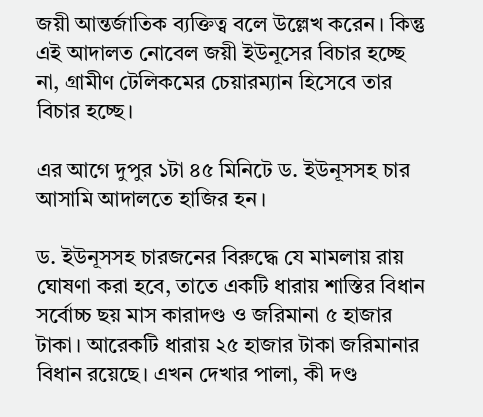জয়ী আন্তর্জাতিক ব্যক্তিত্ব বলে উল্লেখ করেন। কিন্তু এই আদালত নোবেল জয়ী ইউনূসের বিচার হচ্ছে না, গ্রামীণ টেলিকমের চেয়ারম্যান হিসেবে তার বিচার হচ্ছে।

এর আগে দুপুর ১টা ৪৫ মিনিটে ড. ইউনূসসহ চার আসামি আদালতে হাজির হন।

ড. ইউনূসসহ চারজনের বিরুদ্ধে যে মামলায় রায় ঘোষণা করা হবে, তাতে একটি ধারায় শাস্তির বিধান সর্বোচ্চ ছয় মাস কারাদণ্ড ও জরিমানা ৫ হাজার টাকা। আরেকটি ধারায় ২৫ হাজার টাকা জরিমানার বিধান রয়েছে। এখন দেখার পালা, কী দণ্ড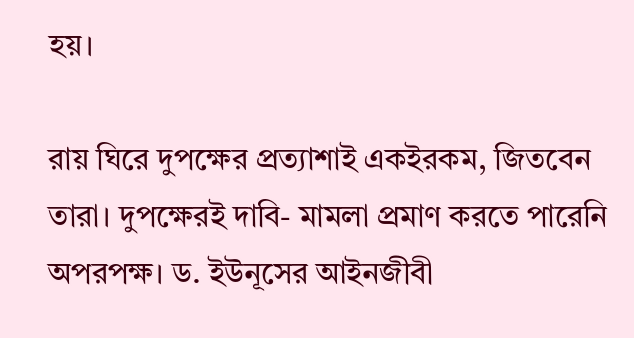হয়।

রায় ঘিরে দুপক্ষের প্রত্যাশাই একইরকম, জিতবেন তারা। দুপক্ষেরই দাবি- মামলা প্রমাণ করতে পারেনি অপরপক্ষ। ড. ইউনূসের আইনজীবী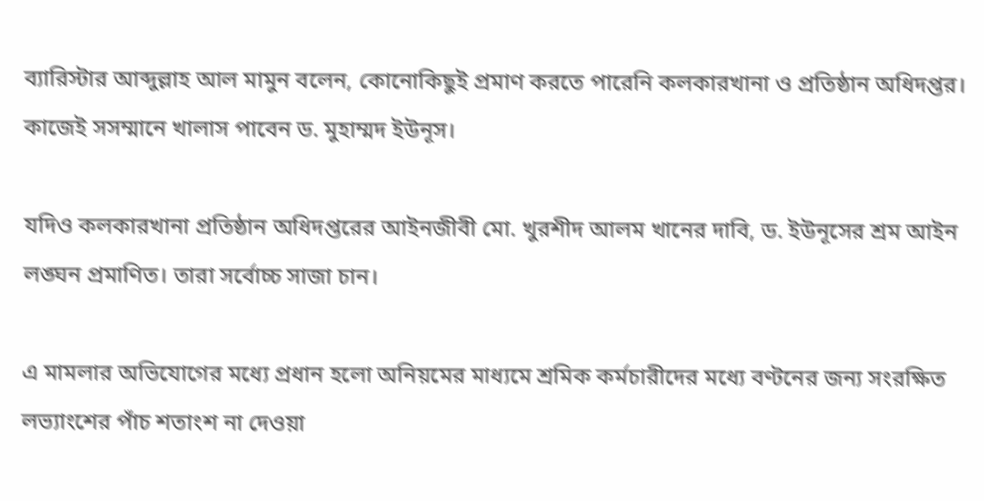ব্যারিস্টার আব্দুল্লাহ আল মামুন বলেন, কোনোকিছুই প্রমাণ করতে পারেনি কলকারখানা ও প্রতিষ্ঠান অধিদপ্তর। কাজেই সসম্মানে খালাস পাবেন ড. মুহাম্মদ ইউনূস।

যদিও কলকারখানা প্রতিষ্ঠান অধিদপ্তরের আইনজীবী মো. খুরশীদ আলম খানের দাবি, ড. ইউনূসের শ্রম আইন লঙ্ঘন প্রমাণিত। তারা সর্বোচ্চ সাজা চান।

এ মামলার অভিযোগের মধ্যে প্রধান হলো অনিয়মের মাধ্যমে শ্রমিক কর্মচারীদের মধ্যে বণ্টনের জন্য সংরক্ষিত লভ্যাংশের পাঁচ শতাংশ না দেওয়া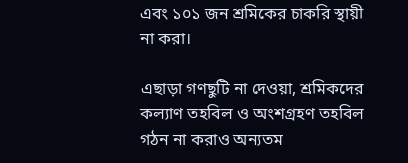এবং ১০১ জন শ্রমিকের চাকরি স্থায়ী না করা।

এছাড়া গণছুটি না দেওয়া, শ্রমিকদের কল্যাণ তহবিল ও অংশগ্রহণ তহবিল গঠন না করাও অন্যতম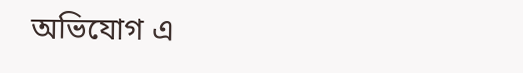অভিযোগ এ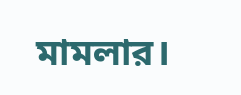মামলার।